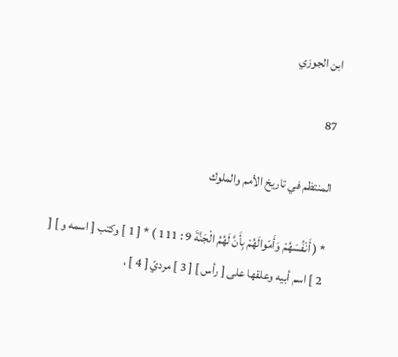ابن الجوزي

87

المنتظم في تاريخ الأمم والملوك

* ( أَنْفُسَهُمْ وَأَمْوالَهُمْ بِأَنَّ لَهُمُ الْجَنَّةَ 9 : 111 ) * [ 1 ] وكتب [ اسمه و ] [ 2 ] اسم أبيه وعلقها على [ رأس ] [ 3 ] مرديّ [ 4 ] ،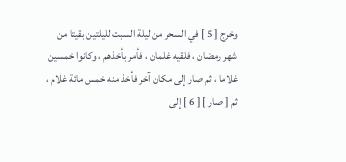وخرج [ 5 ] في السحر من ليلة السبت لليلتين بقيتا من شهر رمضان ، فلقيه غلمان ، فأمر بأخذهم ، وكانوا خمسين غلاما ، ثم صار إلى مكان آخر فأخذ منه خمس مائة غلام ، ثم [ صار ] [ 6 ] إلى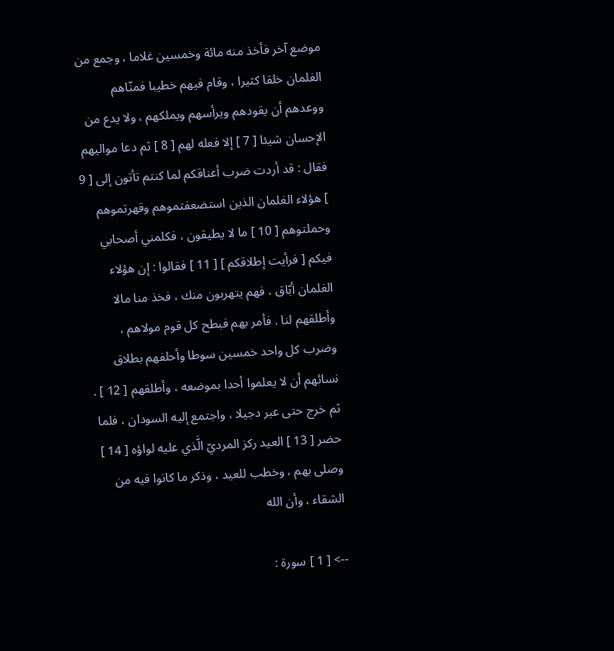موضع آخر فأخذ منه مائة وخمسين غلاما ، وجمع من الغلمان خلقا كثيرا ، وقام فيهم خطيبا فمنّاهم ووعدهم أن يقودهم ويرأسهم ويملكهم ، ولا يدع من الإحسان شيئا [ 7 ] إلا فعله لهم [ 8 ] ثم دعا مواليهم فقال : قد أردت ضرب أعناقكم لما كنتم تأتون إلى [ 9 ] هؤلاء الغلمان الذين استضعفتموهم وقهرتموهم وحملتوهم [ 10 ] ما لا يطيقون ، فكلمني أصحابي فيكم [ فرأيت إطلاقكم ] [ 11 ] فقالوا : إن هؤلاء الغلمان أبّاق ، فهم يتهربون منك ، فخذ منا مالا وأطلقهم لنا . فأمر بهم فبطح كل قوم مولاهم ، وضرب كل واحد خمسين سوطا وأحلفهم بطلاق نسائهم أن لا يعلموا أحدا بموضعه ، وأطلقهم [ 12 ] . ثم خرج حتى عبر دجيلا ، واجتمع إليه السودان ، فلما حضر [ 13 ] العيد ركز المرديّ الَّذي عليه لواؤه [ 14 ] وصلى بهم ، وخطب للعيد ، وذكر ما كانوا فيه من الشقاء ، وأن الله

--> [ 1 ] سورة :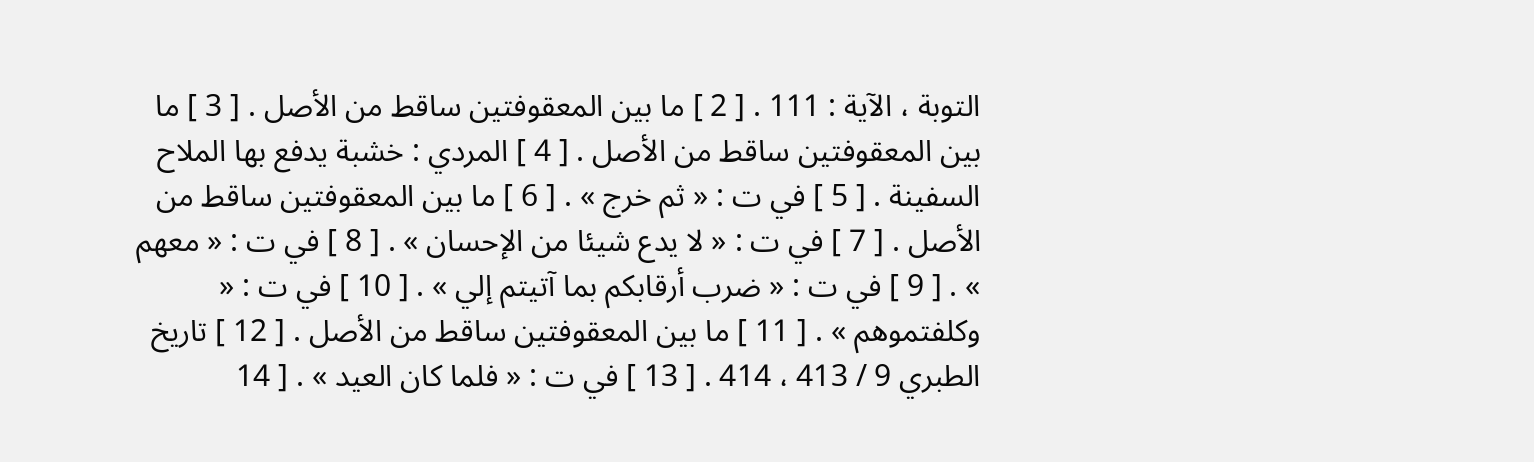التوبة ، الآية : 111 . [ 2 ] ما بين المعقوفتين ساقط من الأصل . [ 3 ] ما بين المعقوفتين ساقط من الأصل . [ 4 ] المردي : خشبة يدفع بها الملاح السفينة . [ 5 ] في ت : « ثم خرج » . [ 6 ] ما بين المعقوفتين ساقط من الأصل . [ 7 ] في ت : « لا يدع شيئا من الإحسان » . [ 8 ] في ت : « معهم » . [ 9 ] في ت : « ضرب أرقابكم بما آتيتم إلي » . [ 10 ] في ت : « وكلفتموهم » . [ 11 ] ما بين المعقوفتين ساقط من الأصل . [ 12 ] تاريخ الطبري 9 / 413 ، 414 . [ 13 ] في ت : « فلما كان العيد » . [ 14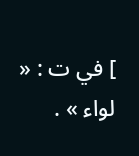] في ت : « لواء » .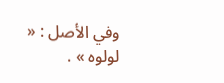وفي الأصل : « لولوه » .